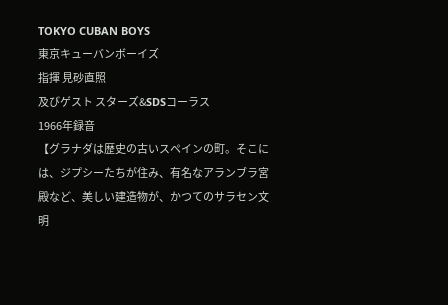TOKYO CUBAN BOYS
東京キューバンボーイズ
指揮 見砂直照
及びゲスト スターズ&SDSコーラス
1966年録音
【グラナダは歴史の古いスペインの町。そこには、ジプシーたちが住み、有名なアランブラ宮殿など、美しい建造物が、かつてのサラセン文明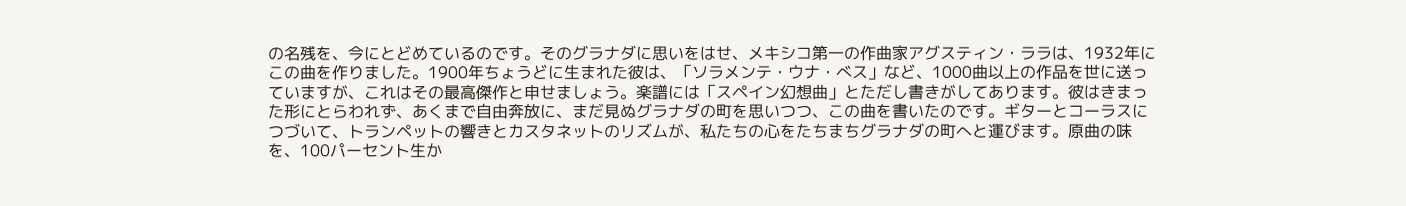の名残を、今にとどめているのです。そのグラナダに思いをはせ、メキシコ第一の作曲家アグスティン・ララは、1932年にこの曲を作りました。1900年ちょうどに生まれた彼は、「ソラメンテ・ウナ・べス」など、1000曲以上の作品を世に送っていますが、これはその最高傑作と申せましょう。楽譜には「スペイン幻想曲」とただし書きがしてあります。彼はきまった形にとらわれず、あくまで自由奔放に、まだ見ぬグラナダの町を思いつつ、この曲を書いたのです。ギターとコーラスにつづいて、トランペットの響きとカスタネットのリズムが、私たちの心をたちまちグラナダの町へと運びます。原曲の味を、100パーセント生か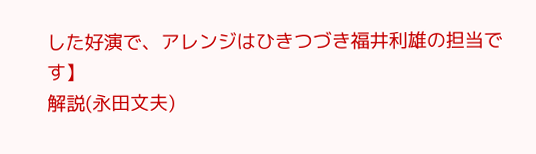した好演で、アレンジはひきつづき福井利雄の担当です】
解説(永田文夫)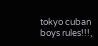tokyo cuban boys rules!!!,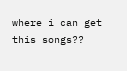where i can get this songs??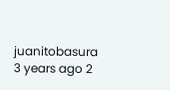juanitobasura 3 years ago 2